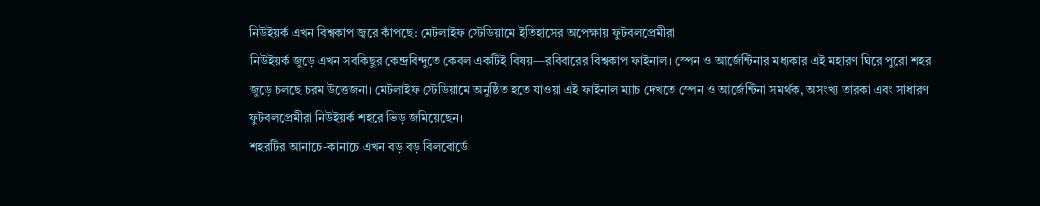নিউইয়র্ক এখন বিশ্বকাপ জ্বরে কাঁপছে: মেটলাইফ স্টেডিয়ামে ইতিহাসের অপেক্ষায় ফুটবলপ্রেমীরা
নিউইয়র্ক জুড়ে এখন সবকিছুর কেন্দ্রবিন্দুতে কেবল একটিই বিষয়—রবিবারের বিশ্বকাপ ফাইনাল। স্পেন ও আর্জেন্টিনার মধ্যকার এই মহারণ ঘিরে পুরো শহর জুড়ে চলছে চরম উত্তেজনা। মেটলাইফ স্টেডিয়ামে অনুষ্ঠিত হতে যাওয়া এই ফাইনাল ম্যাচ দেখতে স্পেন ও আর্জেন্টিনা সমর্থক, অসংখ্য তারকা এবং সাধারণ ফুটবলপ্রেমীরা নিউইয়র্ক শহরে ভিড় জমিয়েছেন।
শহরটির আনাচে-কানাচে এখন বড় বড় বিলবোর্ডে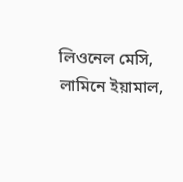লিওনেল মেসি, লামিনে ইয়ামাল,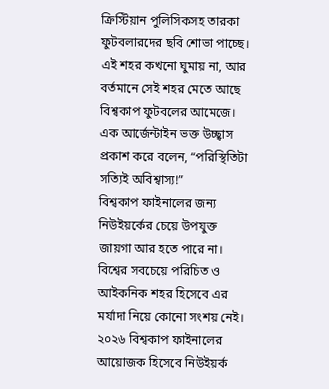ক্রিস্টিয়ান পুলিসিকসহ তারকা ফুটবলারদের ছবি শোভা পাচ্ছে। এই শহর কখনো ঘুমায় না, আর বর্তমানে সেই শহর মেতে আছে বিশ্বকাপ ফুটবলের আমেজে। এক আর্জেন্টাইন ভক্ত উচ্ছ্বাস প্রকাশ করে বলেন, “পরিস্থিতিটা সত্যিই অবিশ্বাস্য!”
বিশ্বকাপ ফাইনালের জন্য নিউইয়র্কের চেয়ে উপযুক্ত জায়গা আর হতে পারে না। বিশ্বের সবচেয়ে পরিচিত ও আইকনিক শহর হিসেবে এর মর্যাদা নিয়ে কোনো সংশয় নেই।
২০২৬ বিশ্বকাপ ফাইনালের আয়োজক হিসেবে নিউইয়র্ক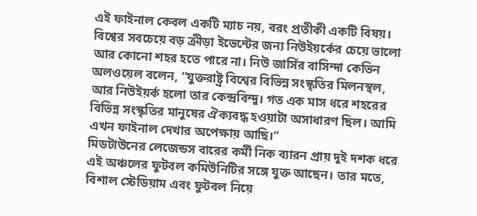এই ফাইনাল কেবল একটি ম্যাচ নয়, বরং প্রতীকী একটি বিষয়। বিশ্বের সবচেয়ে বড় ক্রীড়া ইভেন্টের জন্য নিউইয়র্কের চেয়ে ভালো আর কোনো শহর হতে পারে না। নিউ জার্সির বাসিন্দা কেভিন অলওয়েল বলেন, “যুক্তরাষ্ট্র বিশ্বের বিভিন্ন সংস্কৃতির মিলনস্থল, আর নিউইয়র্ক হলো তার কেন্দ্রবিন্দু। গত এক মাস ধরে শহরের বিভিন্ন সংস্কৃতির মানুষের ঐক্যবদ্ধ হওয়াটা অসাধারণ ছিল। আমি এখন ফাইনাল দেখার অপেক্ষায় আছি।”
মিডটাউনের লেজেন্ডস বারের কর্মী নিক ব্যারন প্রায় দুই দশক ধরে এই অঞ্চলের ফুটবল কমিউনিটির সঙ্গে যুক্ত আছেন। তার মতে, বিশাল স্টেডিয়াম এবং ফুটবল নিয়ে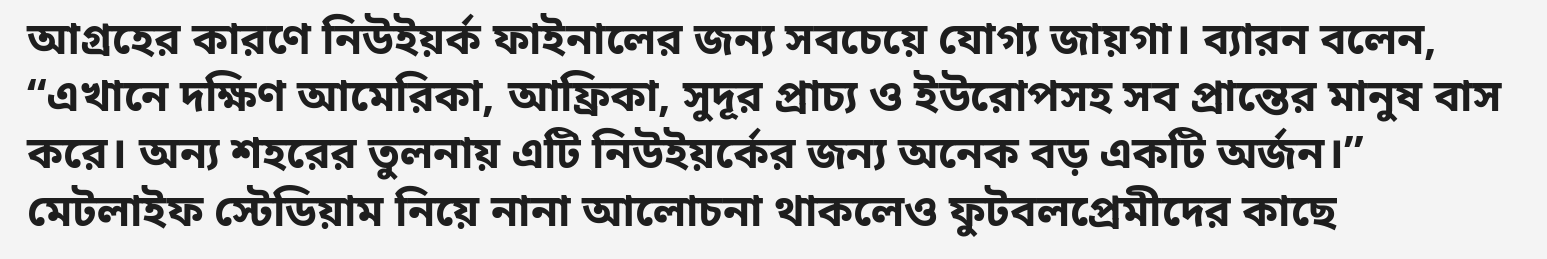আগ্রহের কারণে নিউইয়র্ক ফাইনালের জন্য সবচেয়ে যোগ্য জায়গা। ব্যারন বলেন, “এখানে দক্ষিণ আমেরিকা, আফ্রিকা, সুদূর প্রাচ্য ও ইউরোপসহ সব প্রান্তের মানুষ বাস করে। অন্য শহরের তুলনায় এটি নিউইয়র্কের জন্য অনেক বড় একটি অর্জন।”
মেটলাইফ স্টেডিয়াম নিয়ে নানা আলোচনা থাকলেও ফুটবলপ্রেমীদের কাছে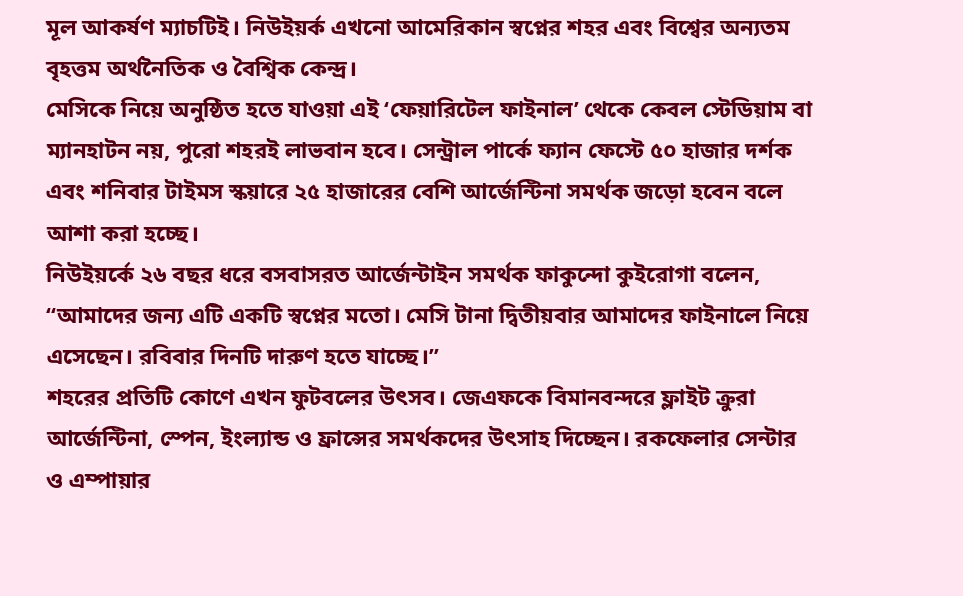মূল আকর্ষণ ম্যাচটিই। নিউইয়র্ক এখনো আমেরিকান স্বপ্নের শহর এবং বিশ্বের অন্যতম বৃহত্তম অর্থনৈতিক ও বৈশ্বিক কেন্দ্র।
মেসিকে নিয়ে অনুষ্ঠিত হতে যাওয়া এই ‘ফেয়ারিটেল ফাইনাল’ থেকে কেবল স্টেডিয়াম বা ম্যানহাটন নয়, পুরো শহরই লাভবান হবে। সেন্ট্রাল পার্কে ফ্যান ফেস্টে ৫০ হাজার দর্শক এবং শনিবার টাইমস স্কয়ারে ২৫ হাজারের বেশি আর্জেন্টিনা সমর্থক জড়ো হবেন বলে আশা করা হচ্ছে।
নিউইয়র্কে ২৬ বছর ধরে বসবাসরত আর্জেন্টাইন সমর্থক ফাকুন্দো কুইরোগা বলেন, “আমাদের জন্য এটি একটি স্বপ্নের মতো। মেসি টানা দ্বিতীয়বার আমাদের ফাইনালে নিয়ে এসেছেন। রবিবার দিনটি দারুণ হতে যাচ্ছে।”
শহরের প্রতিটি কোণে এখন ফুটবলের উৎসব। জেএফকে বিমানবন্দরে ফ্লাইট ক্রুরা আর্জেন্টিনা, স্পেন, ইংল্যান্ড ও ফ্রান্সের সমর্থকদের উৎসাহ দিচ্ছেন। রকফেলার সেন্টার ও এম্পায়ার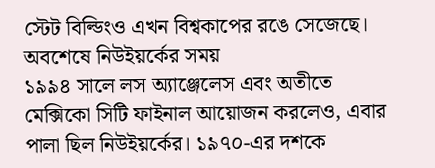স্টেট বিল্ডিংও এখন বিশ্বকাপের রঙে সেজেছে।
অবশেষে নিউইয়র্কের সময়
১৯৯৪ সালে লস অ্যাঞ্জেলেস এবং অতীতে মেক্সিকো সিটি ফাইনাল আয়োজন করলেও, এবার পালা ছিল নিউইয়র্কের। ১৯৭০-এর দশকে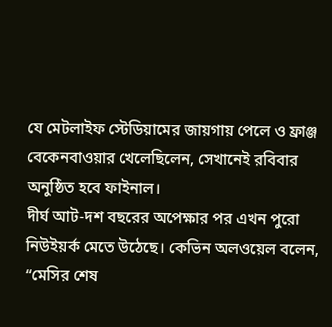যে মেটলাইফ স্টেডিয়ামের জায়গায় পেলে ও ফ্রাঞ্জ বেকেনবাওয়ার খেলেছিলেন, সেখানেই রবিবার অনুষ্ঠিত হবে ফাইনাল।
দীর্ঘ আট-দশ বছরের অপেক্ষার পর এখন পুরো নিউইয়র্ক মেতে উঠেছে। কেভিন অলওয়েল বলেন, “মেসির শেষ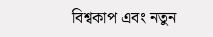বিশ্বকাপ এবং নতুন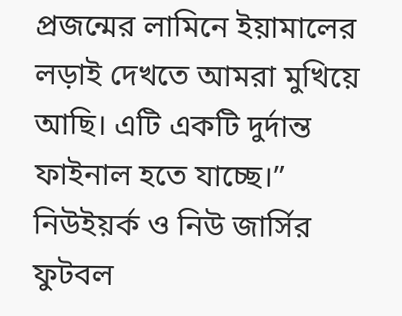প্রজন্মের লামিনে ইয়ামালের লড়াই দেখতে আমরা মুখিয়ে আছি। এটি একটি দুর্দান্ত ফাইনাল হতে যাচ্ছে।”
নিউইয়র্ক ও নিউ জার্সির ফুটবল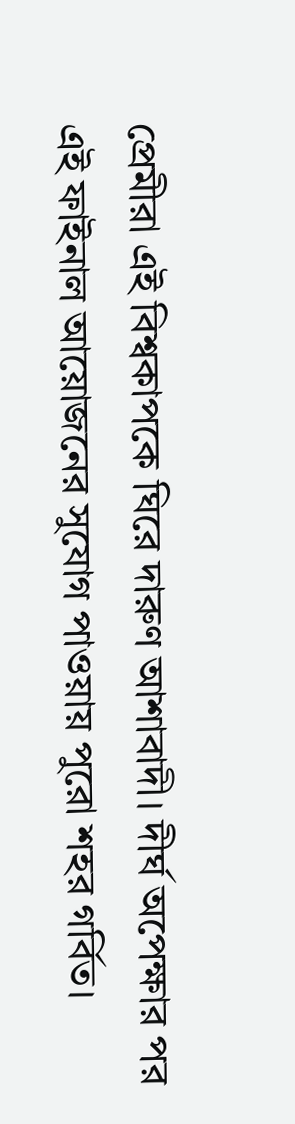প্রেমীরা এই বিশ্বকাপকে ঘিরে দারুণ আশাবাদী। দীর্ঘ অপেক্ষার পর এই ফাইনাল আয়োজনের সুযোগ পাওয়ায় পুরো শহর গর্বিত।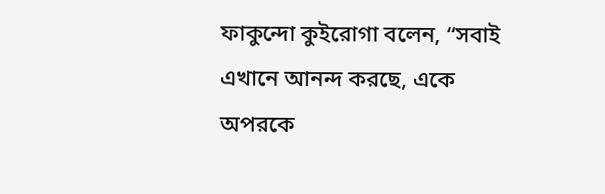ফাকুন্দো কুইরোগা বলেন, “সবাই এখানে আনন্দ করছে, একে অপরকে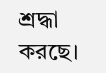শ্রদ্ধা করছে।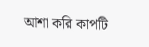আশা করি কাপটি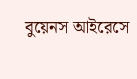বুয়েনস আইরেসে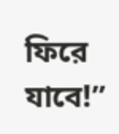ফিরে যাবে!”